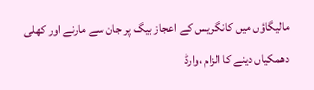مالیگاؤں میں کانگریس کے اعجاز بیگ پر جان سے مارنے اور کھلی دھمکیاں دینے کا الزام ،وارڈ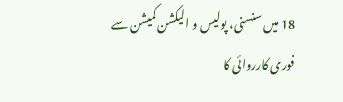18 میں سنسنی، پولیس و الیکشن کمیشن سے فوری کارروائی کا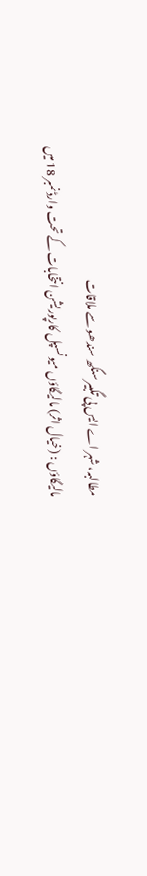مطالبہ، شہر اے ایس پی تگبیر سنگھ سندھو سے ملاقات
مالیگاؤں : (خیال اثر) مالیگاؤں میونسپل کارپوریشن انتخابات کے تحت وارڈ نمبر 18 میں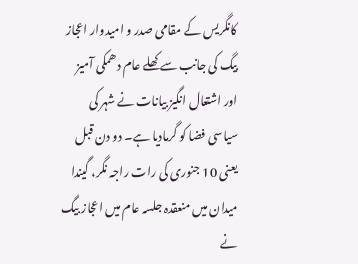کانگریس کے مقامی صدر و امیدوار اعجاز بیگ کی جانب سے کھلے عام دھمکی آمیز اور اشتعال انگیز بیانات نے شہر کی سیاسی فضا کو گرمادیا ہے۔ دو دن قبل یعنی 10 جنوری کی رات راجہ نگر، گیندا میدان میں منعقدہ جلسہ عام میں اعجاز بیگ نے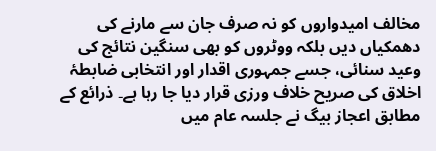مخالف امیدواروں کو نہ صرف جان سے مارنے کی دھمکیاں دیں بلکہ ووٹروں کو بھی سنگین نتائج کی وعید سنائی، جسے جمہوری اقدار اور انتخابی ضابطۂ اخلاق کی صریح خلاف ورزی قرار دیا جا رہا ہے۔ ذرائع کے مطابق اعجاز بیگ نے جلسہ عام میں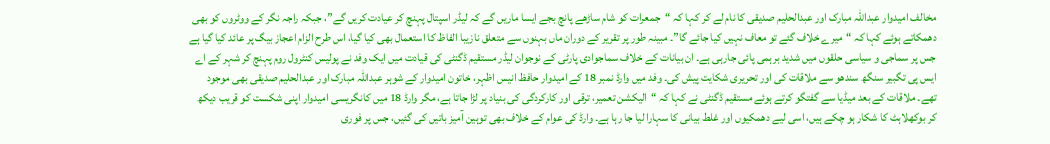مخالف امیدوار عبداللہ مبارک اور عبدالحلیم صدیقی کا نام لے کر کہا کہ “جمعرات کو شام ساڑھے پانچ بجے ایسا ماریں گے کہ لیڈر اسپتال پہنچ کر عیادت کریں گے”، جبکہ راجہ نگر کے ووٹروں کو بھی دھمکاتے ہوئے کہا کہ “میرے خلاف گئے تو معاف نہیں کیا جائے گا”۔ مبینہ طور پر تقریر کے دوران ماں بہنوں سے متعلق نازیبا الفاظ کا استعمال بھی کیا گیا، اس طرح الزام اعجاز بیگ پر عائد کیا گیا ہے جس پر سماجی و سیاسی حلقوں میں شدید برہمی پائی جارہی ہے۔ ان بیانات کے خلاف سماجوادی پارٹی کے نوجوان لیڈر مستقیم ڈگنٹی کی قیادت میں ایک وفد نے پولیس کنٹرول روم پہنچ کر شہر کے اے ایس پی تگبیر سنگھ سندھو سے ملاقات کی اور تحریری شکایت پیش کی۔ وفد میں وارڈ نمبر 18 کے امیدوار حافظ انیس اظہر، خاتون امیدوار کے شوہر عبداللہ مبارک اور عبدالحلیم صدیقی بھی موجود تھے۔ ملاقات کے بعد میڈیا سے گفتگو کرتے ہوئے مستقیم ڈگنٹی نے کہا کہ “الیکشن تعمیر، ترقی اور کارکردگی کی بنیاد پر لڑا جاتا ہے، مگر وارڈ 18 میں کانگریسی امیدوار اپنی شکست کو قریب دیکھ کر بوکھلاہٹ کا شکار ہو چکے ہیں، اسی لیے دھمکیوں اور غلط بیانی کا سہارا لیا جا رہا ہے۔ وارڈ کی عوام کے خلاف بھی توہین آمیز باتیں کی گئیں، جس پر فوری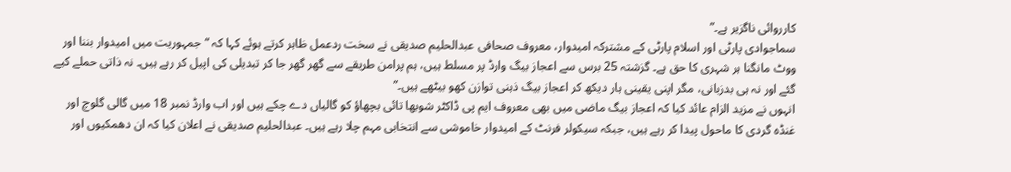کارروائی ناگزیر ہے۔”
سماجوادی پارٹی اور اسلام پارٹی کے مشترکہ امیدوار، معروف صحافی عبدالحلیم صدیقی نے سخت ردعمل ظاہر کرتے ہوئے کہا کہ “جمہوریت میں امیدوار بننا اور ووٹ مانگنا ہر شہری کا حق ہے۔ گزشتہ 25 برس سے اعجاز بیگ وارڈ پر مسلط ہیں، ہم پرامن طریقے سے گھر گھر جا کر تبدیلی کی اپیل کر رہے ہیں۔ نہ ذاتی حملے کیے گئے اور نہ ہی بدزبانی، مگر اپنی یقینی ہار دیکھ کر اعجاز بیگ ذہنی توازن کھو بیٹھے ہیں۔”
انہوں نے مزید الزام عائد کیا کہ اعجاز بیگ ماضی میں بھی معروف ایم پی ڈاکٹر شوبھا تائی بچھاؤ کو گالیاں دے چکے ہیں اور اب وارڈ نمبر 18 میں گالی گلوچ اور غنڈہ گردی کا ماحول پیدا کر رہے ہیں، جبکہ سیکولر فرنٹ کے امیدوار خاموشی سے انتخابی مہم چلا رہے ہیں۔ عبدالحلیم صدیقی نے اعلان کیا کہ ان دھمکیوں اور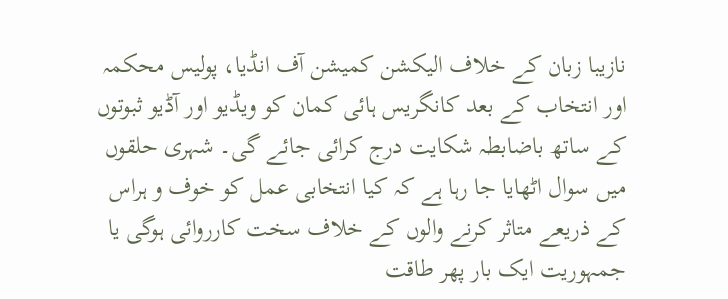نازیبا زبان کے خلاف الیکشن کمیشن آف انڈیا، پولیس محکمہ اور انتخاب کے بعد کانگریس ہائی کمان کو ویڈیو اور آڈیو ثبوتوں کے ساتھ باضابطہ شکایت درج کرائی جائے گی۔ شہری حلقوں میں سوال اٹھایا جا رہا ہے کہ کیا انتخابی عمل کو خوف و ہراس کے ذریعے متاثر کرنے والوں کے خلاف سخت کارروائی ہوگی یا جمہوریت ایک بار پھر طاقت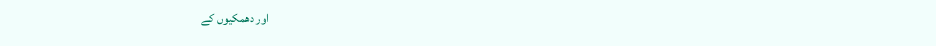اور دھمکیوں کے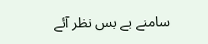سامنے بے بس نظر آئے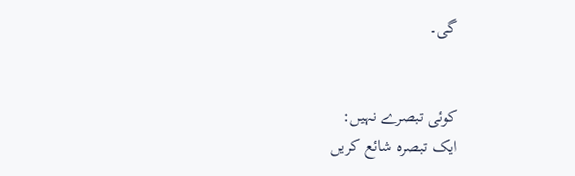گی۔


کوئی تبصرے نہیں:
ایک تبصرہ شائع کریں